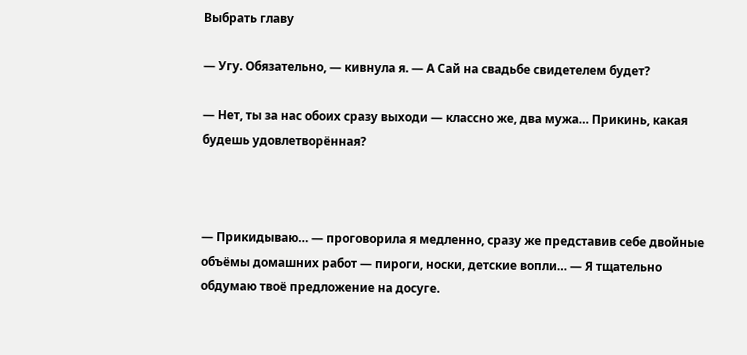Выбрать главу

— Угу. Обязательно, — кивнула я. — А Сай на свадьбе свидетелем будет?

— Нет, ты за нас обоих сразу выходи — классно же, два мужа… Прикинь, какая будешь удовлетворённая?



— Прикидываю… — проговорила я медленно, сразу же представив себе двойные объёмы домашних работ — пироги, носки, детские вопли… — Я тщательно обдумаю твоё предложение на досуге.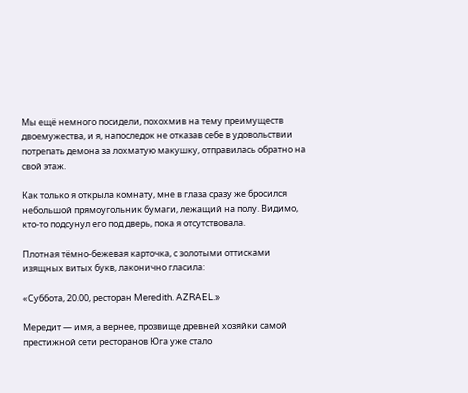Мы ещё немного посидели, похохмив на тему преимуществ двоемужества, и я, напоследок не отказав себе в удовольствии потрепать демона за лохматую макушку, отправилась обратно на свой этаж.

Как только я открыла комнату, мне в глаза сразу же бросился небольшой прямоугольник бумаги, лежащий на полу. Видимо, кто-то подсунул его под дверь, пока я отсутствовала.

Плотная тёмно-бежевая карточка, с золотыми оттисками изящных витых букв, лаконично гласила:

«Суббота, 20.00, ресторан Meredith. AZRAEL.»

Мередит — имя, а вернее, прозвище древней хозяйки самой престижной сети ресторанов Юга уже стало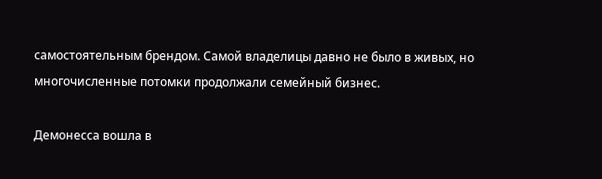самостоятельным брендом. Самой владелицы давно не было в живых, но многочисленные потомки продолжали семейный бизнес.

Демонесса вошла в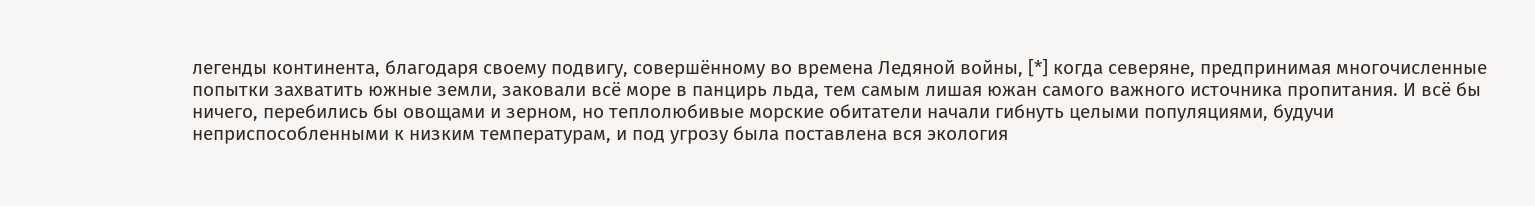легенды континента, благодаря своему подвигу, совершённому во времена Ледяной войны, [*] когда северяне, предпринимая многочисленные попытки захватить южные земли, заковали всё море в панцирь льда, тем самым лишая южан самого важного источника пропитания. И всё бы ничего, перебились бы овощами и зерном, но теплолюбивые морские обитатели начали гибнуть целыми популяциями, будучи неприспособленными к низким температурам, и под угрозу была поставлена вся экология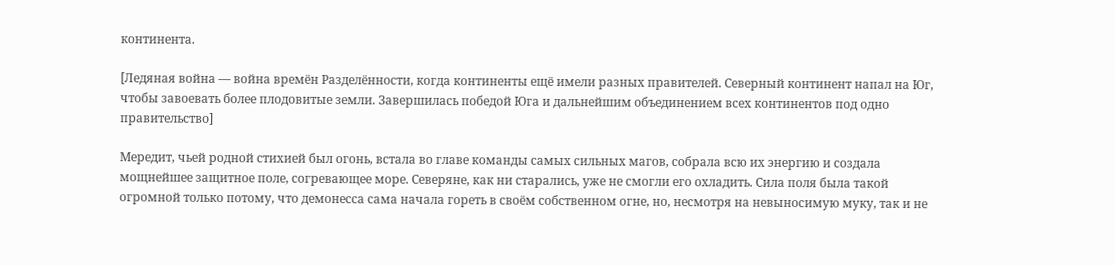континента.

[Ледяная война — война времён Разделённости, когда континенты ещё имели разных правителей. Северный континент напал на Юг, чтобы завоевать более плодовитые земли. Завершилась победой Юга и дальнейшим объединением всех континентов под одно правительство]

Мередит, чьей родной стихией был огонь, встала во главе команды самых сильных магов, собрала всю их энергию и создала мощнейшее защитное поле, согревающее море. Северяне, как ни старались, уже не смогли его охладить. Сила поля была такой огромной только потому, что демонесса сама начала гореть в своём собственном огне, но, несмотря на невыносимую муку, так и не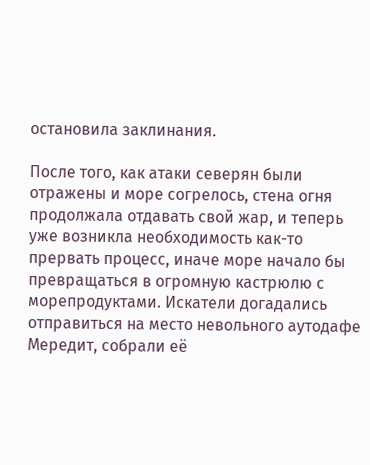остановила заклинания.

После того, как атаки северян были отражены и море согрелось, стена огня продолжала отдавать свой жар, и теперь уже возникла необходимость как-то прервать процесс, иначе море начало бы превращаться в огромную кастрюлю с морепродуктами. Искатели догадались отправиться на место невольного аутодафе Мередит, собрали её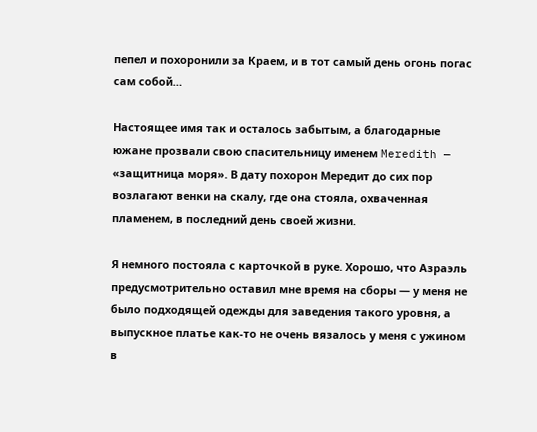пепел и похоронили за Краем, и в тот самый день огонь погас сам собой…

Настоящее имя так и осталось забытым, а благодарные южане прозвали свою спасительницу именем Meredith — «защитница моря». В дату похорон Мередит до сих пор возлагают венки на скалу, где она стояла, охваченная пламенем, в последний день своей жизни.

Я немного постояла с карточкой в руке. Хорошо, что Азраэль предусмотрительно оставил мне время на сборы — у меня не было подходящей одежды для заведения такого уровня, а выпускное платье как-то не очень вязалось у меня с ужином в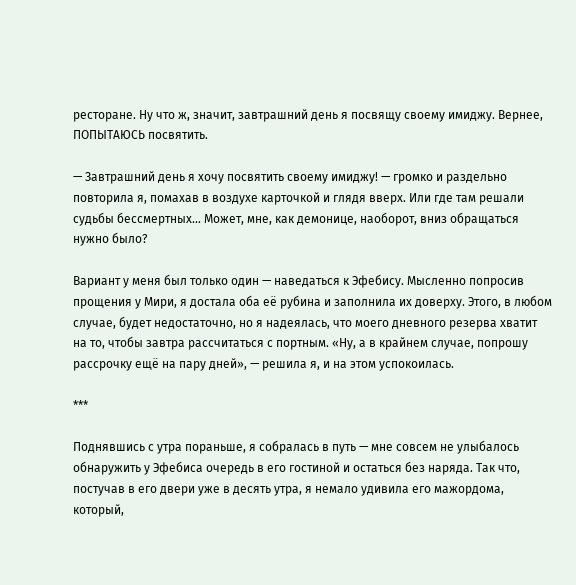ресторане. Ну что ж, значит, завтрашний день я посвящу своему имиджу. Вернее, ПОПЫТАЮСЬ посвятить.

— Завтрашний день я хочу посвятить своему имиджу! — громко и раздельно повторила я, помахав в воздухе карточкой и глядя вверх. Или где там решали судьбы бессмертных... Может, мне, как демонице, наоборот, вниз обращаться нужно было?

Вариант у меня был только один — наведаться к Эфебису. Мысленно попросив прощения у Мири, я достала оба её рубина и заполнила их доверху. Этого, в любом случае, будет недостаточно, но я надеялась, что моего дневного резерва хватит на то, чтобы завтра рассчитаться с портным. «Ну, а в крайнем случае, попрошу рассрочку ещё на пару дней», — решила я, и на этом успокоилась.

***

Поднявшись с утра пораньше, я собралась в путь — мне совсем не улыбалось обнаружить у Эфебиса очередь в его гостиной и остаться без наряда. Так что, постучав в его двери уже в десять утра, я немало удивила его мажордома, который,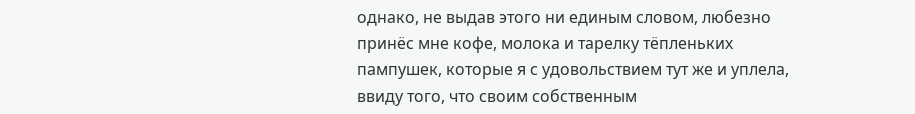однако, не выдав этого ни единым словом, любезно принёс мне кофе, молока и тарелку тёпленьких пампушек, которые я с удовольствием тут же и уплела, ввиду того, что своим собственным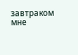завтраком мне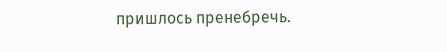пришлось пренебречь.